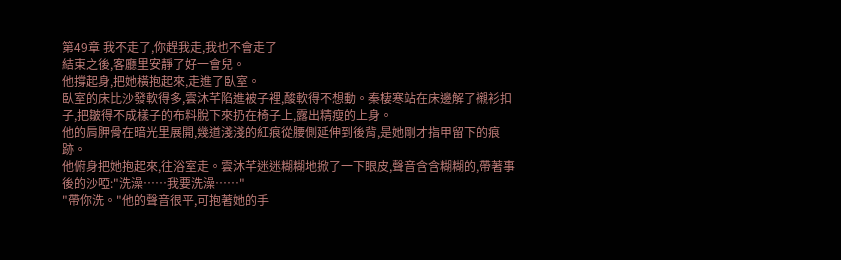第49章 我不走了,你趕我走,我也不會走了
結束之後,客廳里安靜了好一會兒。
他撐起身,把她橫抱起來,走進了臥室。
臥室的床比沙發軟得多,雲沐芊陷進被子裡,酸軟得不想動。秦棲寒站在床邊解了襯衫扣子,把皺得不成樣子的布料脫下來扔在椅子上,露出精瘦的上身。
他的肩胛骨在暗光里展開,幾道淺淺的紅痕從腰側延伸到後背,是她剛才指甲留下的痕跡。
他俯身把她抱起來,往浴室走。雲沐芊迷迷糊糊地掀了一下眼皮,聲音含含糊糊的,帶著事後的沙啞:"洗澡……我要洗澡……"
"帶你洗。"他的聲音很平,可抱著她的手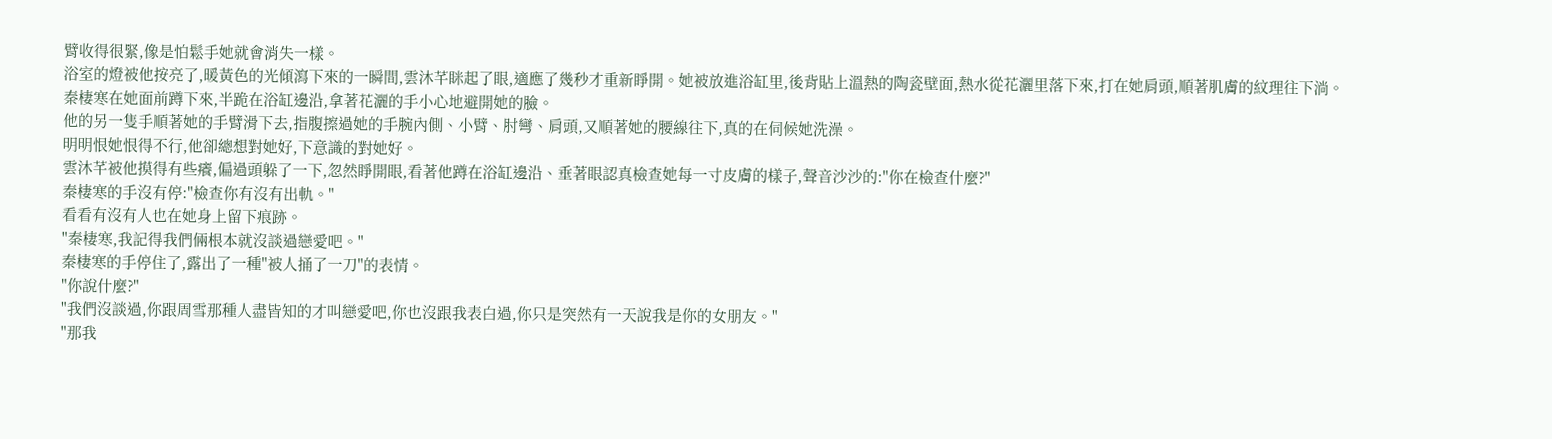臂收得很緊,像是怕鬆手她就會消失一樣。
浴室的燈被他按亮了,暖黃色的光傾瀉下來的一瞬間,雲沐芊眯起了眼,適應了幾秒才重新睜開。她被放進浴缸里,後背貼上溫熱的陶瓷壁面,熱水從花灑里落下來,打在她肩頭,順著肌膚的紋理往下淌。
秦棲寒在她面前蹲下來,半跪在浴缸邊沿,拿著花灑的手小心地避開她的臉。
他的另一隻手順著她的手臂滑下去,指腹擦過她的手腕內側、小臂、肘彎、肩頭,又順著她的腰線往下,真的在伺候她洗澡。
明明恨她恨得不行,他卻總想對她好,下意識的對她好。
雲沐芊被他摸得有些癢,偏過頭躲了一下,忽然睜開眼,看著他蹲在浴缸邊沿、垂著眼認真檢查她每一寸皮膚的樣子,聲音沙沙的:"你在檢查什麼?"
秦棲寒的手沒有停:"檢查你有沒有出軌。"
看看有沒有人也在她身上留下痕跡。
"秦棲寒,我記得我們倆根本就沒談過戀愛吧。"
秦棲寒的手停住了,露出了一種"被人捅了一刀"的表情。
"你說什麼?"
"我們沒談過,你跟周雪那種人盡皆知的才叫戀愛吧,你也沒跟我表白過,你只是突然有一天說我是你的女朋友。"
"那我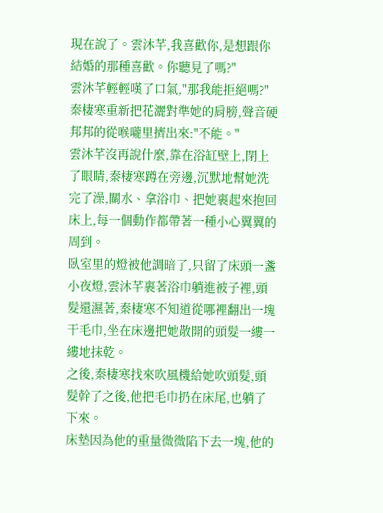現在說了。雲沐芊,我喜歡你,是想跟你結婚的那種喜歡。你聽見了嗎?"
雲沐芊輕輕嘆了口氣,"那我能拒絕嗎?"
秦棲寒重新把花灑對準她的肩膀,聲音硬邦邦的從喉嚨里擠出來:"不能。"
雲沐芊沒再說什麼,靠在浴缸壁上,閉上了眼睛,秦棲寒蹲在旁邊,沉默地幫她洗完了澡,關水、拿浴巾、把她裹起來抱回床上,每一個動作都帶著一種小心翼翼的周到。
臥室里的燈被他調暗了,只留了床頭一盞小夜燈,雲沐芊裹著浴巾躺進被子裡,頭髮還濕著,秦棲寒不知道從哪裡翻出一塊干毛巾,坐在床邊把她散開的頭髮一縷一縷地抹乾。
之後,秦棲寒找來吹風機給她吹頭髮,頭髮幹了之後,他把毛巾扔在床尾,也躺了下來。
床墊因為他的重量微微陷下去一塊,他的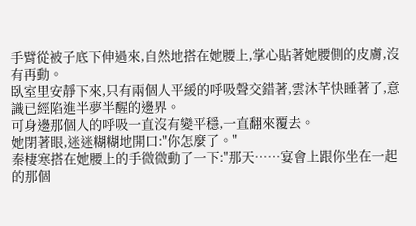手臂從被子底下伸過來,自然地搭在她腰上,掌心貼著她腰側的皮膚,沒有再動。
臥室里安靜下來,只有兩個人平緩的呼吸聲交錯著,雲沐芊快睡著了,意識已經陷進半夢半醒的邊界。
可身邊那個人的呼吸一直沒有變平穩,一直翻來覆去。
她閉著眼,迷迷糊糊地開口:"你怎麼了。"
秦棲寒搭在她腰上的手微微動了一下:"那天……宴會上跟你坐在一起的那個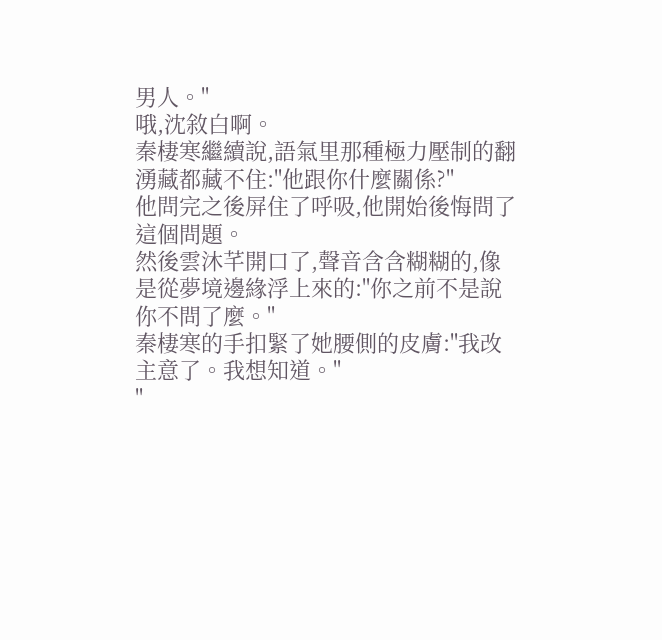男人。"
哦,沈敘白啊。
秦棲寒繼續說,語氣里那種極力壓制的翻湧藏都藏不住:"他跟你什麼關係?"
他問完之後屏住了呼吸,他開始後悔問了這個問題。
然後雲沐芊開口了,聲音含含糊糊的,像是從夢境邊緣浮上來的:"你之前不是說你不問了麼。"
秦棲寒的手扣緊了她腰側的皮膚:"我改主意了。我想知道。"
"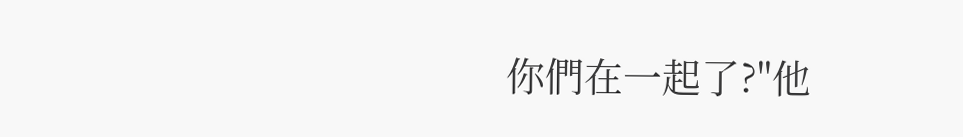你們在一起了?"他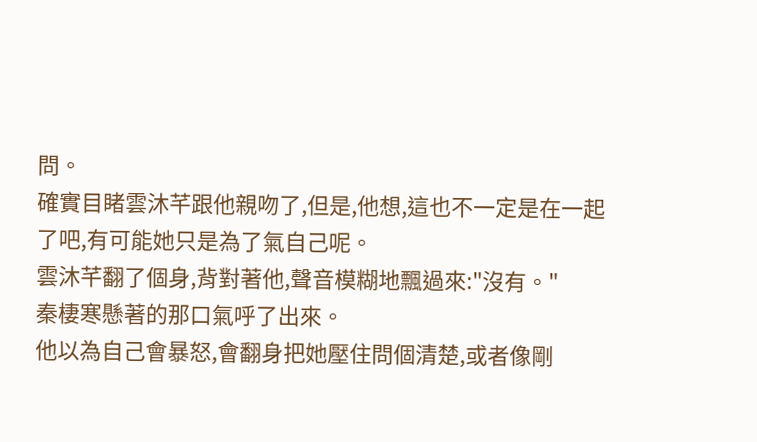問。
確實目睹雲沐芊跟他親吻了,但是,他想,這也不一定是在一起了吧,有可能她只是為了氣自己呢。
雲沐芊翻了個身,背對著他,聲音模糊地飄過來:"沒有。"
秦棲寒懸著的那口氣呼了出來。
他以為自己會暴怒,會翻身把她壓住問個清楚,或者像剛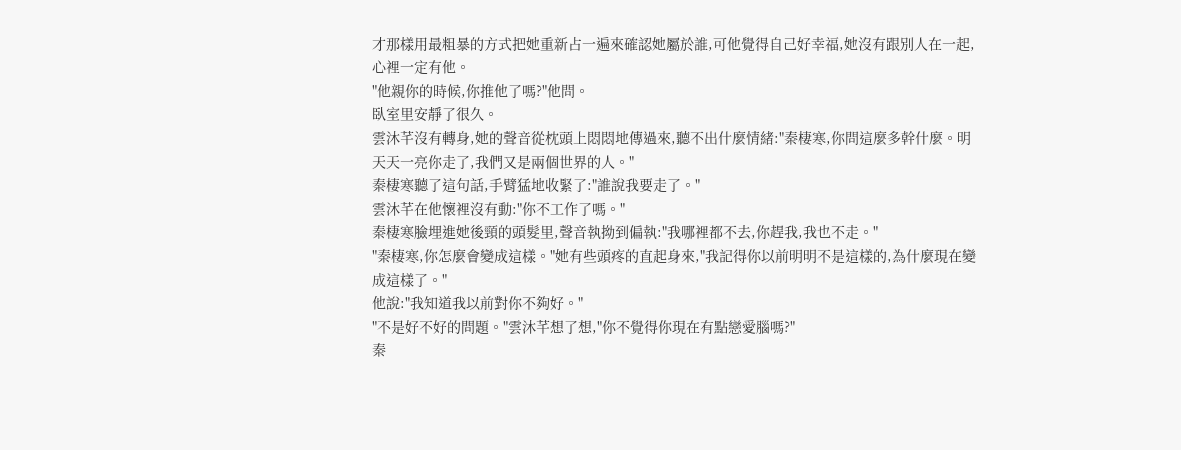才那樣用最粗暴的方式把她重新占一遍來確認她屬於誰,可他覺得自己好幸福,她沒有跟別人在一起,心裡一定有他。
"他親你的時候,你推他了嗎?"他問。
臥室里安靜了很久。
雲沐芊沒有轉身,她的聲音從枕頭上悶悶地傳過來,聽不出什麼情緒:"秦棲寒,你問這麼多幹什麼。明天天一亮你走了,我們又是兩個世界的人。"
秦棲寒聽了這句話,手臂猛地收緊了:"誰說我要走了。"
雲沐芊在他懷裡沒有動:"你不工作了嗎。"
秦棲寒臉埋進她後頸的頭髮里,聲音執拗到偏執:"我哪裡都不去,你趕我,我也不走。"
"秦棲寒,你怎麼會變成這樣。"她有些頭疼的直起身來,"我記得你以前明明不是這樣的,為什麼現在變成這樣了。"
他說:"我知道我以前對你不夠好。"
"不是好不好的問題。"雲沐芊想了想,"你不覺得你現在有點戀愛腦嗎?"
秦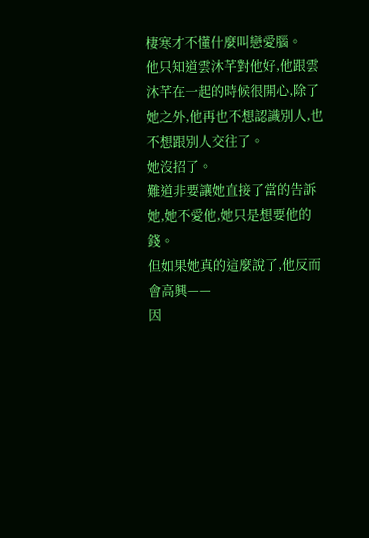棲寒才不懂什麼叫戀愛腦。
他只知道雲沐芊對他好,他跟雲沐芊在一起的時候很開心,除了她之外,他再也不想認識別人,也不想跟別人交往了。
她沒招了。
難道非要讓她直接了當的告訴她,她不愛他,她只是想要他的錢。
但如果她真的這麼說了,他反而會高興——
因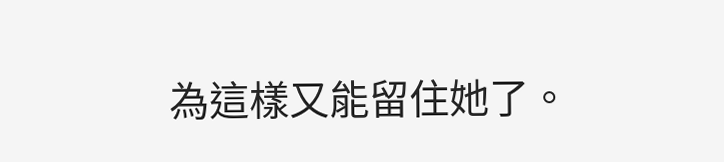為這樣又能留住她了。